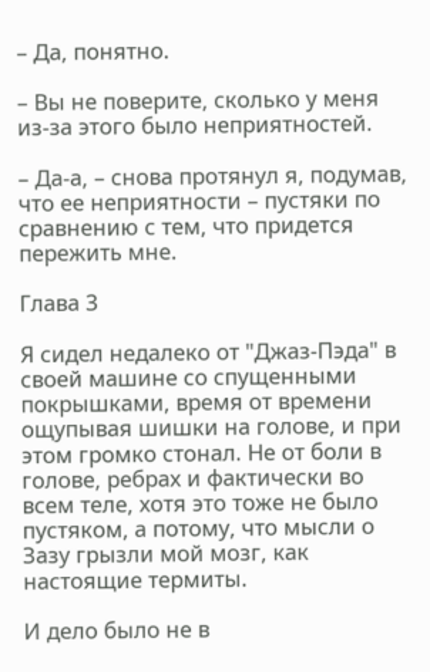– Да, понятно.

– Вы не поверите, сколько у меня из-за этого было неприятностей.

– Да-а, – снова протянул я, подумав, что ее неприятности – пустяки по сравнению с тем, что придется пережить мне.

Глава 3

Я сидел недалеко от "Джаз-Пэда" в своей машине со спущенными покрышками, время от времени ощупывая шишки на голове, и при этом громко стонал. Не от боли в голове, ребрах и фактически во всем теле, хотя это тоже не было пустяком, а потому, что мысли о Зазу грызли мой мозг, как настоящие термиты.

И дело было не в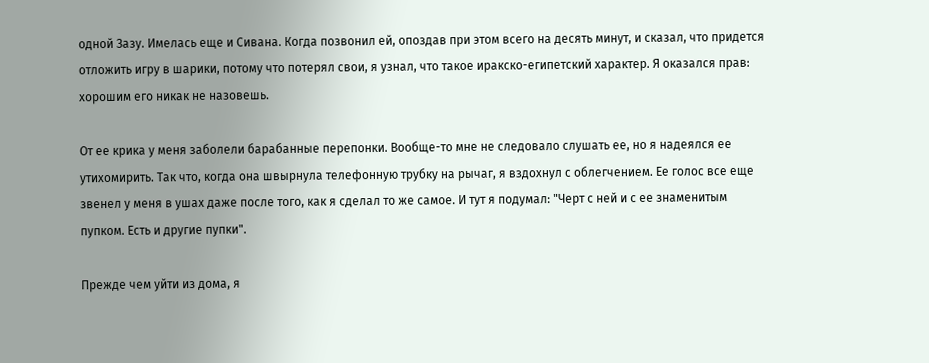одной Зазу. Имелась еще и Сивана. Когда позвонил ей, опоздав при этом всего на десять минут, и сказал, что придется отложить игру в шарики, потому что потерял свои, я узнал, что такое иракско-египетский характер. Я оказался прав: хорошим его никак не назовешь.

От ее крика у меня заболели барабанные перепонки. Вообще-то мне не следовало слушать ее, но я надеялся ее утихомирить. Так что, когда она швырнула телефонную трубку на рычаг, я вздохнул с облегчением. Ее голос все еще звенел у меня в ушах даже после того, как я сделал то же самое. И тут я подумал: "Черт с ней и с ее знаменитым пупком. Есть и другие пупки".

Прежде чем уйти из дома, я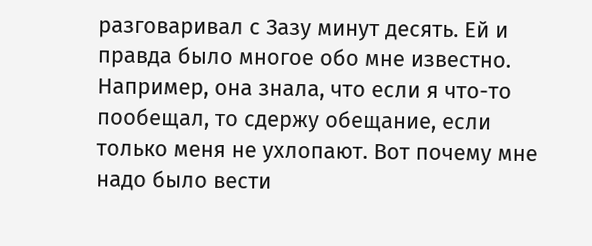разговаривал с Зазу минут десять. Ей и правда было многое обо мне известно. Например, она знала, что если я что-то пообещал, то сдержу обещание, если только меня не ухлопают. Вот почему мне надо было вести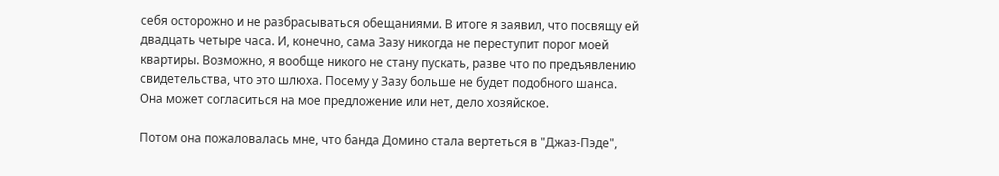себя осторожно и не разбрасываться обещаниями. В итоге я заявил, что посвящу ей двадцать четыре часа. И, конечно, сама Зазу никогда не переступит порог моей квартиры. Возможно, я вообще никого не стану пускать, разве что по предъявлению свидетельства, что это шлюха. Посему у Зазу больше не будет подобного шанса. Она может согласиться на мое предложение или нет, дело хозяйское.

Потом она пожаловалась мне, что банда Домино стала вертеться в "Джаз-Пэде",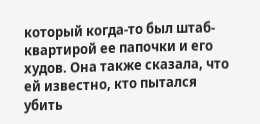который когда-то был штаб-квартирой ее папочки и его худов. Она также сказала, что ей известно, кто пытался убить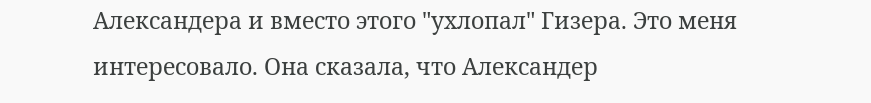Александера и вместо этого "ухлопал" Гизера. Это меня интересовало. Она сказала, что Александер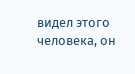видел этого человека, он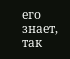его знает, так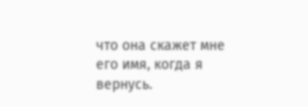что она скажет мне его имя, когда я вернусь.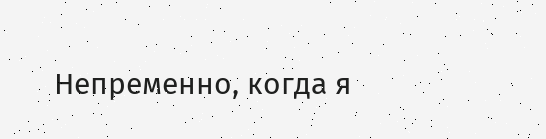Непременно, когда я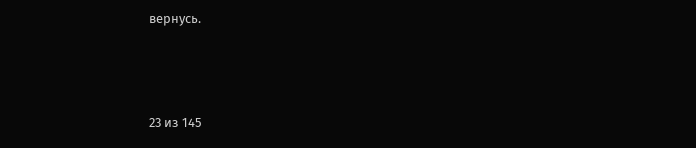вернусь.



23 из 145